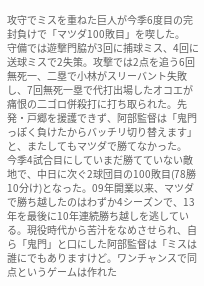攻守でミスを重ねた巨人が今季6度目の完封負けで「マツダ100敗目」を喫した。
守備では遊撃門脇が3回に捕球ミス、4回に送球ミスで2失策。攻撃では2点を追う6回無死一、二塁で小林がスリーバント失敗し、7回無死一塁で代打出場したオコエが痛恨の二ゴロ併殺打に打ち取られた。先発・戸郷を援護できず、阿部監督は「鬼門っぽく負けたからバッチリ切り替えます」と、またしてもマツダで勝てなかった。
今季4試合目にしていまだ勝てていない敵地で、中日に次ぐ2球団目の100敗目(78勝10分け)となった。09年開業以来、マツダで勝ち越したのはわずか4シーズンで、13年を最後に10年連続勝ち越しを逃している。現役時代から苦汁をなめさせられ、自ら「鬼門」と口にした阿部監督は「ミスは誰にでもありますけど。ワンチャンスで同点というゲームは作れた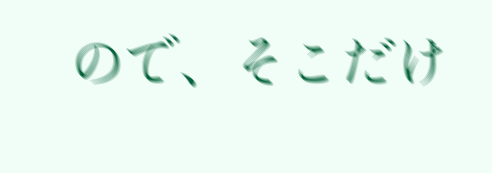ので、そこだけ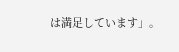は満足しています」。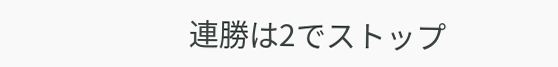連勝は2でストップ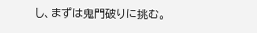し、まずは鬼門破りに挑む。